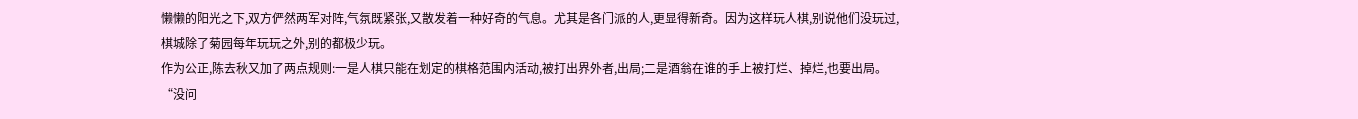懒懒的阳光之下,双方俨然两军对阵,气氛既紧张,又散发着一种好奇的气息。尤其是各门派的人,更显得新奇。因为这样玩人棋,别说他们没玩过,棋城除了菊园每年玩玩之外,别的都极少玩。
作为公正,陈去秋又加了两点规则:一是人棋只能在划定的棋格范围内活动,被打出界外者,出局;二是酒翁在谁的手上被打烂、掉烂,也要出局。
“没问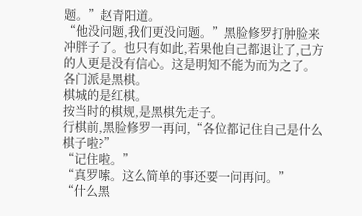题。”赵青阳道。
“他没问题,我们更没问题。”黑脸修罗打肿脸来冲胖子了。也只有如此,若果他自己都退让了,己方的人更是没有信心。这是明知不能为而为之了。
各门派是黑棋。
棋城的是红棋。
按当时的棋规,是黑棋先走子。
行棋前,黑脸修罗一再问,“各位都记住自己是什么棋子啦?”
“记住啦。”
“真罗嗦。这么简单的事还要一问再问。”
“什么黑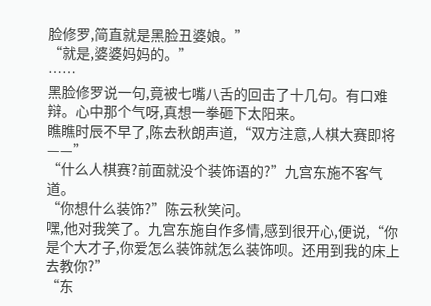脸修罗,简直就是黑脸丑婆娘。”
“就是,婆婆妈妈的。”
……
黑脸修罗说一句,竟被七嘴八舌的回击了十几句。有口难辩。心中那个气呀,真想一拳砸下太阳来。
瞧瞧时辰不早了,陈去秋朗声道,“双方注意,人棋大赛即将——”
“什么人棋赛?前面就没个装饰语的?”九宫东施不客气道。
“你想什么装饰?”陈云秋笑问。
嘿,他对我笑了。九宫东施自作多情,感到很开心,便说,“你是个大才子,你爱怎么装饰就怎么装饰呗。还用到我的床上去教你?”
“东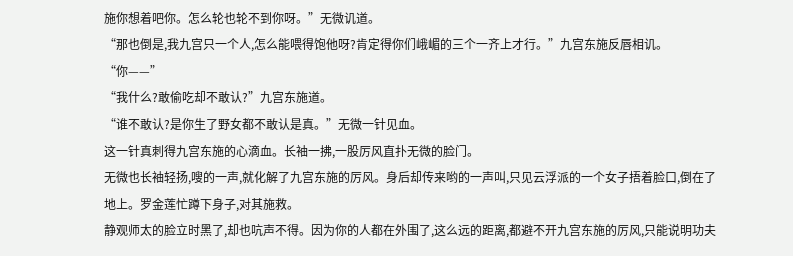施你想着吧你。怎么轮也轮不到你呀。”无微讥道。
“那也倒是,我九宫只一个人,怎么能喂得饱他呀?肯定得你们峨嵋的三个一齐上才行。”九宫东施反唇相讥。
“你——”
“我什么?敢偷吃却不敢认?”九宫东施道。
“谁不敢认?是你生了野女都不敢认是真。”无微一针见血。
这一针真刺得九宫东施的心滴血。长袖一拂,一股厉风直扑无微的脸门。
无微也长袖轻扬,嗖的一声,就化解了九宫东施的厉风。身后却传来哟的一声叫,只见云浮派的一个女子捂着脸口,倒在了地上。罗金莲忙蹲下身子,对其施救。
静观师太的脸立时黑了,却也吭声不得。因为你的人都在外围了,这么远的距离,都避不开九宫东施的厉风,只能说明功夫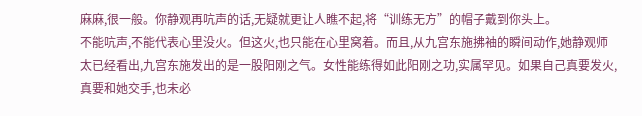麻麻,很一般。你静观再吭声的话,无疑就更让人瞧不起,将“训练无方”的帽子戴到你头上。
不能吭声,不能代表心里没火。但这火,也只能在心里窝着。而且,从九宫东施拂袖的瞬间动作,她静观师太已经看出,九宫东施发出的是一股阳刚之气。女性能练得如此阳刚之功,实属罕见。如果自己真要发火,真要和她交手,也未必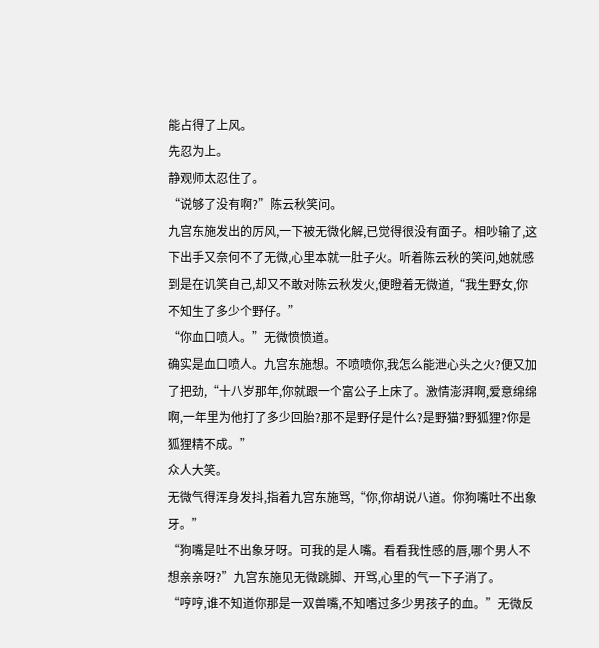能占得了上风。
先忍为上。
静观师太忍住了。
“说够了没有啊?”陈云秋笑问。
九宫东施发出的厉风,一下被无微化解,已觉得很没有面子。相吵输了,这下出手又奈何不了无微,心里本就一肚子火。听着陈云秋的笑问,她就感到是在讥笑自己,却又不敢对陈云秋发火,便瞪着无微道,“我生野女,你不知生了多少个野仔。”
“你血口喷人。”无微愤愤道。
确实是血口喷人。九宫东施想。不喷喷你,我怎么能泄心头之火?便又加了把劲,“十八岁那年,你就跟一个富公子上床了。激情澎湃啊,爱意绵绵啊,一年里为他打了多少回胎?那不是野仔是什么?是野猫?野狐狸?你是狐狸精不成。”
众人大笑。
无微气得浑身发抖,指着九宫东施骂,“你,你胡说八道。你狗嘴吐不出象牙。”
“狗嘴是吐不出象牙呀。可我的是人嘴。看看我性感的唇,哪个男人不想亲亲呀?”九宫东施见无微跳脚、开骂,心里的气一下子消了。
“哼哼,谁不知道你那是一双兽嘴,不知嗜过多少男孩子的血。”无微反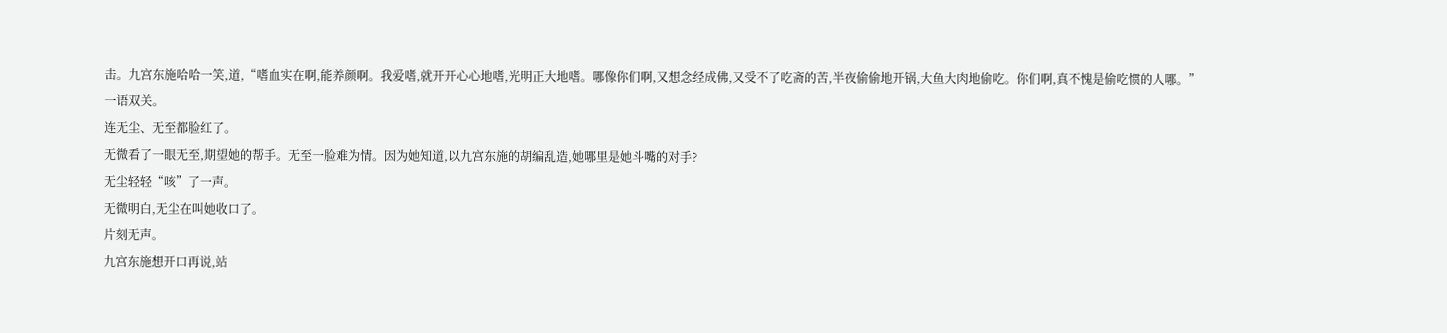击。九宫东施哈哈一笑,道,“嗜血实在啊,能养颜啊。我爱嗜,就开开心心地嗜,光明正大地嗜。哪像你们啊,又想念经成佛,又受不了吃斋的苦,半夜偷偷地开锅,大鱼大肉地偷吃。你们啊,真不愧是偷吃惯的人哪。”
一语双关。
连无尘、无至都脸红了。
无微看了一眼无至,期望她的帮手。无至一脸难为情。因为她知道,以九宫东施的胡编乱造,她哪里是她斗嘴的对手?
无尘轻轻“咳”了一声。
无微明白,无尘在叫她收口了。
片刻无声。
九宫东施想开口再说,站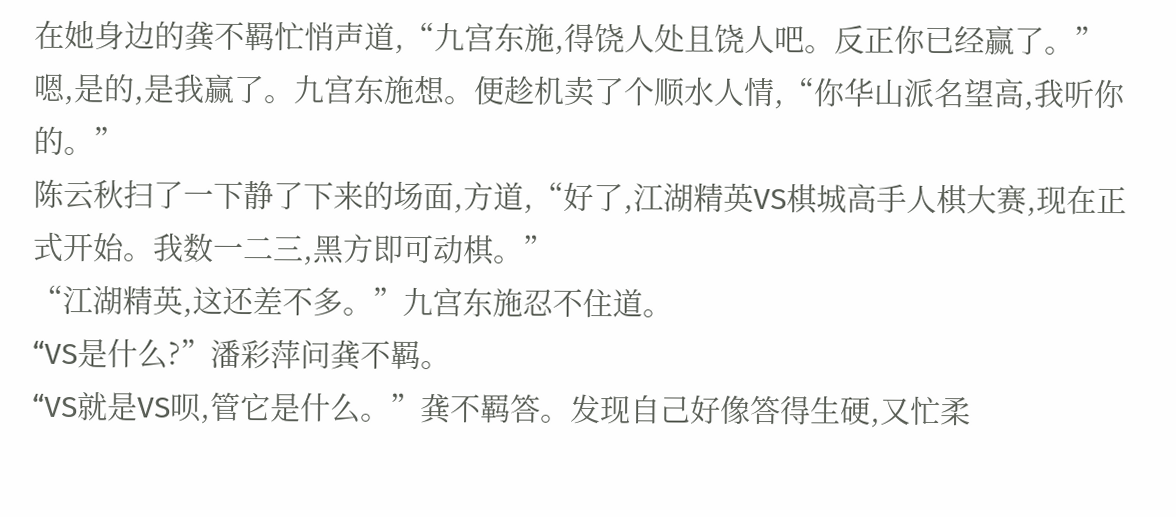在她身边的龚不羁忙悄声道,“九宫东施,得饶人处且饶人吧。反正你已经赢了。”
嗯,是的,是我赢了。九宫东施想。便趁机卖了个顺水人情,“你华山派名望高,我听你的。”
陈云秋扫了一下静了下来的场面,方道,“好了,江湖精英VS棋城高手人棋大赛,现在正式开始。我数一二三,黑方即可动棋。”
“江湖精英,这还差不多。”九宫东施忍不住道。
“VS是什么?”潘彩萍问龚不羁。
“VS就是VS呗,管它是什么。”龚不羁答。发现自己好像答得生硬,又忙柔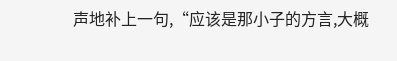声地补上一句,“应该是那小子的方言,大概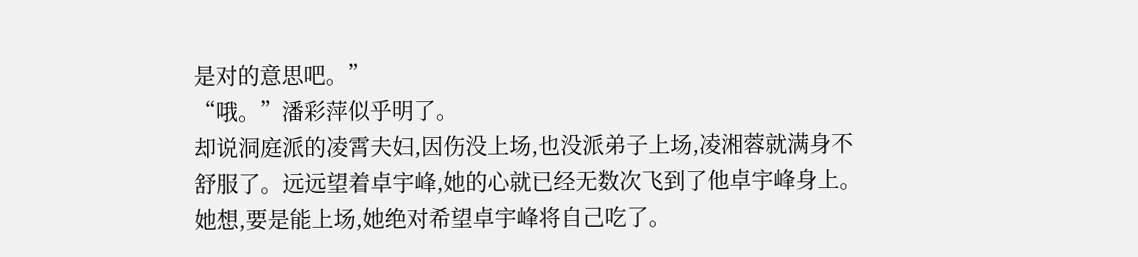是对的意思吧。”
“哦。”潘彩萍似乎明了。
却说洞庭派的凌霄夫妇,因伤没上场,也没派弟子上场,凌湘蓉就满身不舒服了。远远望着卓宇峰,她的心就已经无数次飞到了他卓宇峰身上。她想,要是能上场,她绝对希望卓宇峰将自己吃了。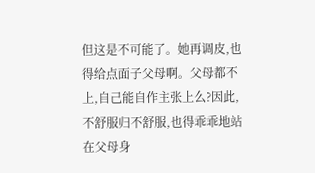但这是不可能了。她再调皮,也得给点面子父母啊。父母都不上,自己能自作主张上么?因此,不舒服归不舒服,也得乖乖地站在父母身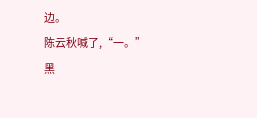边。
陈云秋喊了,“一。”
黑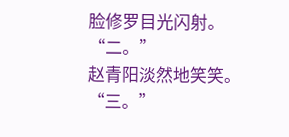脸修罗目光闪射。
“二。”
赵青阳淡然地笑笑。
“三。”